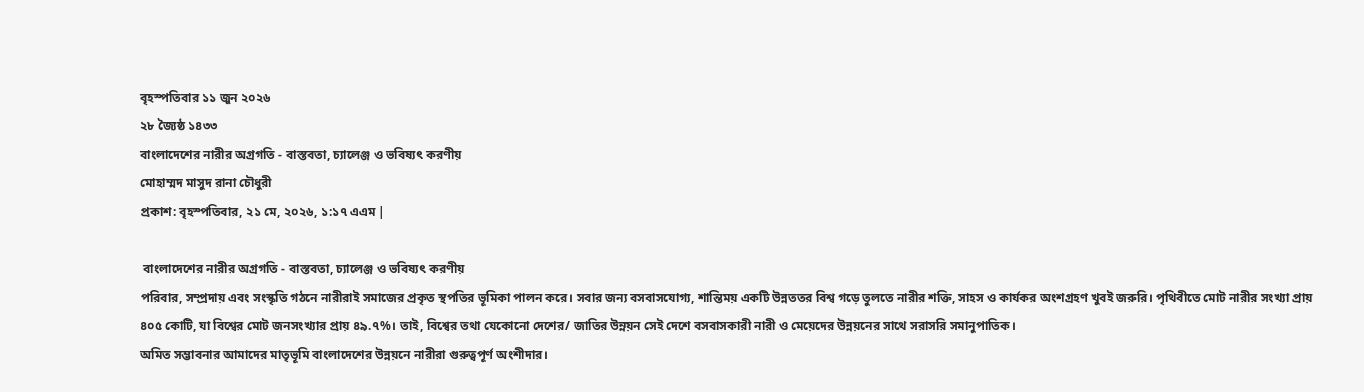বৃহস্পতিবার ১১ জুন ২০২৬
২৮ জ্যৈষ্ঠ ১৪৩৩
বাংলাদেশের নারীর অগ্রগতি - বাস্তবতা, চ্যালেঞ্জ ও ভবিষ্যৎ করণীয়
মোহাম্মদ মাসুদ রানা চৌধুরী
প্রকাশ: বৃহস্পতিবার, ২১ মে, ২০২৬, ১:১৭ এএম |

 বাংলাদেশের নারীর অগ্রগতি - বাস্তবতা, চ্যালেঞ্জ ও ভবিষ্যৎ করণীয়
পরিবার, সম্প্রদায় এবং সংস্কৃতি গঠনে নারীরাই সমাজের প্রকৃত স্থপতির ভূমিকা পালন করে। সবার জন্য বসবাসযোগ্য, শান্তিময় একটি উন্নততর বিশ্ব গড়ে তুলতে নারীর শক্তি, সাহস ও কার্যকর অংশগ্রহণ খুবই জরুরি। পৃথিবীতে মোট নারীর সংখ্যা প্রায় ৪০৫ কোটি, যা বিশ্বের মোট জনসংখ্যার প্রায় ৪৯.৭%। তাই, বিশ্বের তথা যেকোনো দেশের/ জাতির উন্নয়ন সেই দেশে বসবাসকারী নারী ও মেয়েদের উন্নয়নের সাথে সরাসরি সমানুপাতিক।
অমিত সম্ভাবনার আমাদের মাতৃভূমি বাংলাদেশের উন্নয়নে নারীরা গুরুত্বপূর্ণ অংশীদার।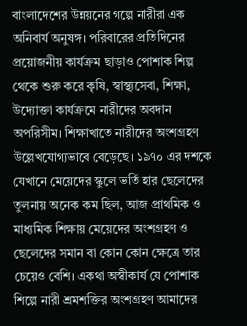বাংলাদেশের উন্নয়নের গল্পে নারীরা এক অনিবার্য অনুষঙ্গ। পরিবারের প্রতিদিনের প্রয়োজনীয় কার্যক্রম ছাড়াও পোশাক শিল্প থেকে শুরু করে কৃষি, স্বাস্থ্যসেবা, শিক্ষা, উদ্যোক্তা কার্যক্রমে নারীদের অবদান অপরিসীম। শিক্ষাখাতে নারীদের অংশগ্রহণ উল্লেখযোগ্যভাবে বেড়েছে। ১৯৭০ এর দশকে যেখানে মেয়েদের স্কুলে ভর্তি হার ছেলেদের তুলনায় অনেক কম ছিল, আজ প্রাথমিক ও মাধ্যমিক শিক্ষায় মেয়েদের অংশগ্রহণ ও ছেলেদের সমান বা কোন কোন ক্ষেত্রে তার চেয়েও বেশি। একথা অস্বীকার্য যে পোশাক শিল্পে নারী শ্রমশক্তির অংশগ্রহণ আমাদের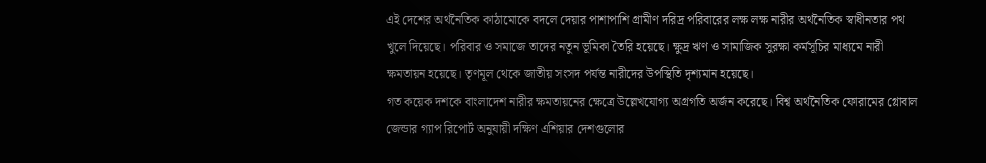এই দেশের অর্থনৈতিক কাঠামোকে বদলে দেয়ার পাশাপাশি গ্রামীণ দরিদ্র পরিবারের লক্ষ লক্ষ নারীর অর্থনৈতিক স্বাধীনতার পথ খুলে দিয়েছে। পরিবার ও সমাজে তাদের নতুন ভূমিকা তৈরি হয়েছে। ক্ষুদ্র ঋণ ও সামাজিক সুরক্ষা কর্মসূচির মাধ্যমে নারী ক্ষমতায়ন হয়েছে। তৃণমূল থেকে জাতীয় সংসদ পর্যন্ত নারীদের উপস্থিতি দৃশ্যমান হয়েছে।
গত কয়েক দশকে বাংলাদেশ নারীর ক্ষমতায়নের ক্ষেত্রে উল্লেখযোগ্য অগ্রগতি অর্জন করেছে। বিশ্ব অর্থনৈতিক ফোরামের গ্লোবাল জেন্ডার গ্যাপ রিপোর্ট অনুযায়ী দক্ষিণ এশিয়ার দেশগুলোর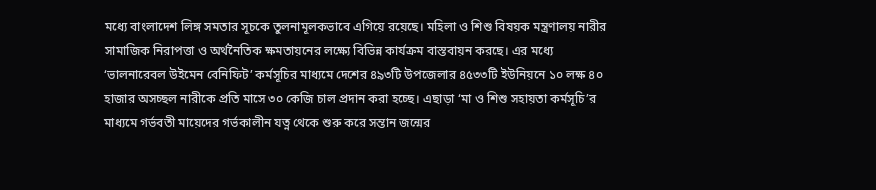মধ্যে বাংলাদেশ লিঙ্গ সমতার সূচকে তুলনামূলকভাবে এগিয়ে রয়েছে। মহিলা ও শিশু বিষয়ক মন্ত্রণালয় নারীর সামাজিক নিরাপত্তা ও অর্থনৈতিক ক্ষমতায়নের লক্ষ্যে বিভিন্ন কার্যক্রম বাস্তবায়ন করছে। এর মধ্যে ‘ভালনারেবল উইমেন বেনিফিট’ কর্মসূচির মাধ্যমে দেশের ৪৯৩টি উপজেলার ৪৫৩৩টি ইউনিয়নে ১০ লক্ষ ৪০ হাজার অসচ্ছল নারীকে প্রতি মাসে ৩০ কেজি চাল প্রদান করা হচ্ছে। এছাড়া ‘মা ও শিশু সহায়তা কর্মসূচি’র মাধ্যমে গর্ভবতী মায়েদের গর্ভকালীন যত্ন থেকে শুরু করে সন্তান জন্মের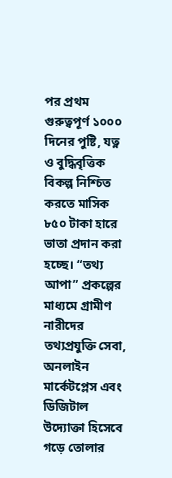পর প্রথম গুরুত্বপূর্ণ ১০০০ দিনের পুষ্টি, যত্ন ও বুদ্ধিবৃত্তিক বিকল্প নিশ্চিত করতে মাসিক ৮৫০ টাকা হারে ভাতা প্রদান করা হচ্ছে। “তথ্য আপা” প্রকল্পের মাধ্যমে গ্রামীণ নারীদের তথ্যপ্রযুক্তি সেবা, অনলাইন মার্কেটপ্লেস এবং ডিজিটাল উদ্যোক্তা হিসেবে গড়ে তোলার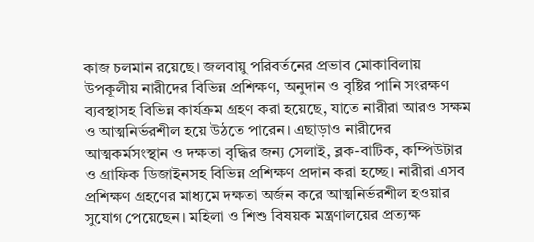কাজ চলমান রয়েছে। জলবায়ু পরিবর্তনের প্রভাব মোকাবিলায় উপকূলীয় নারীদের বিভিন্ন প্রশিক্ষণ, অনুদান ও বৃষ্টির পানি সংরক্ষণ ব্যবস্থাসহ বিভিন্ন কার্যক্রম গ্রহণ করা হয়েছে, যাতে নারীরা আরও সক্ষম ও আত্মনির্ভরশীল হয়ে উঠতে পারেন। এছাড়াও নারীদের আত্মকর্মসংস্থান ও দক্ষতা বৃদ্ধির জন্য সেলাই, ব্লক-বাটিক, কম্পিউটার ও গ্রাফিক ডিজাইনসহ বিভিন্ন প্রশিক্ষণ প্রদান করা হচ্ছে। নারীরা এসব প্রশিক্ষণ গ্রহণের মাধ্যমে দক্ষতা অর্জন করে আত্মনির্ভরশীল হওয়ার সুযোগ পেয়েছেন। মহিলা ও শিশু বিষয়ক মন্ত্রণালয়ের প্রত্যক্ষ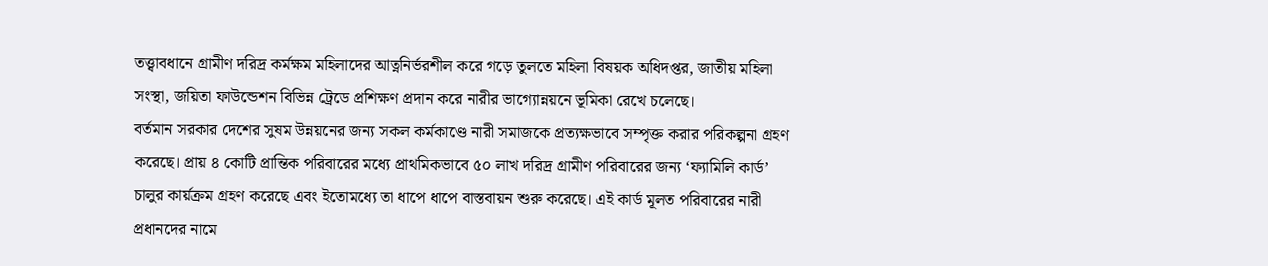তত্ত্বাবধানে গ্রামীণ দরিদ্র কর্মক্ষম মহিলাদের আত্ননির্ভরশীল করে গড়ে তুলতে মহিলা বিষয়ক অধিদপ্তর, জাতীয় মহিলা সংস্থা, জয়িতা ফাউন্ডেশন বিভিন্ন ট্রেডে প্রশিক্ষণ প্রদান করে নারীর ভাগ্যোন্নয়নে ভূমিকা রেখে চলেছে।
বর্তমান সরকার দেশের সুষম উন্নয়নের জন্য সকল কর্মকাণ্ডে নারী সমাজকে প্রত্যক্ষভাবে সম্পৃক্ত করার পরিকল্পনা গ্রহণ করেছে। প্রায় ৪ কোটি প্রান্তিক পরিবারের মধ্যে প্রাথমিকভাবে ৫০ লাখ দরিদ্র গ্রামীণ পরিবারের জন্য ‘ফ্যামিলি কার্ড’ চালুর কার্য়ক্রম গ্রহণ করেছে এবং ইতোমধ্যে তা ধাপে ধাপে বাস্তবায়ন শুরু করেছে। এই কার্ড মূলত পরিবারের নারী প্রধানদের নামে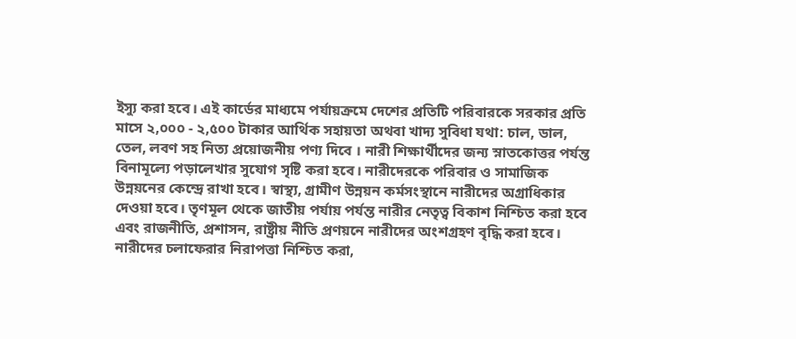ইস্যু করা হবে। এই কার্ডের মাধ্যমে পর্যায়ক্রমে দেশের প্রতিটি পরিবারকে সরকার প্রতি মাসে ২,০০০ - ২,৫০০ টাকার আর্থিক সহায়তা অথবা খাদ্য সুবিধা যথা: চাল, ডাল, তেল, লবণ সহ নিত্য প্রয়োজনীয় পণ্য দিবে । নারী শিক্ষার্থীদের জন্য স্নাতকোত্তর পর্যন্ত বিনামূল্যে পড়ালেখার সুযোগ সৃষ্টি করা হবে। নারীদেরকে পরিবার ও সামাজিক উন্নয়নের কেন্দ্রে রাখা হবে। স্বাস্থ্য, গ্রামীণ উন্নয়ন কর্মসংস্থানে নারীদের অগ্রাধিকার দেওয়া হবে। তৃণমূল থেকে জাতীয় পর্যায় পর্যন্ত নারীর নেতৃত্ব বিকাশ নিশ্চিত করা হবে এবং রাজনীতি, প্রশাসন, রাষ্ট্রীয় নীতি প্রণয়নে নারীদের অংশগ্রহণ বৃদ্ধি করা হবে। নারীদের চলাফেরার নিরাপত্তা নিশ্চিত করা,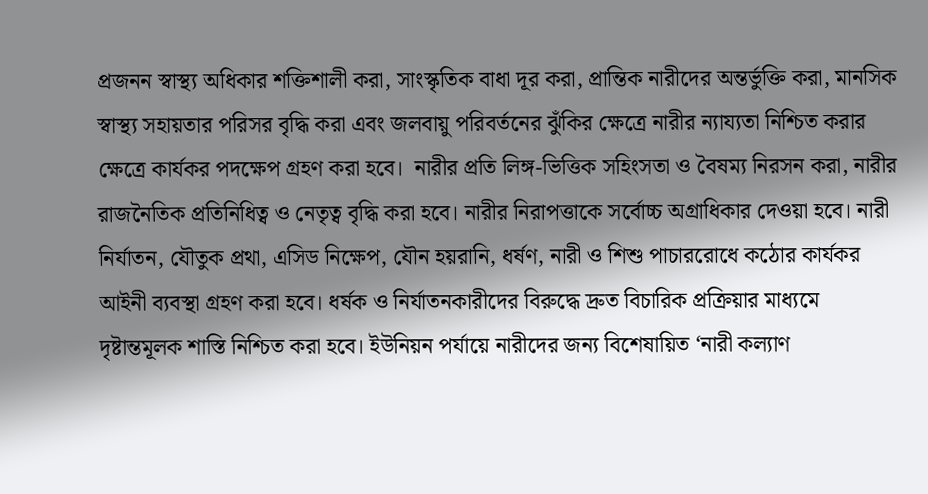প্রজনন স্বাস্থ্য অধিকার শক্তিশালী করা, সাংস্কৃতিক বাধা দূর করা, প্রান্তিক নারীদের অন্তর্ভুক্তি করা, মানসিক স্বাস্থ্য সহায়তার পরিসর বৃদ্ধি করা এবং জলবায়ু পরিবর্তনের ঝুঁকির ক্ষেত্রে নারীর ন্যায্যতা নিশ্চিত করার ক্ষেত্রে কার্যকর পদক্ষেপ গ্রহণ করা হবে।  নারীর প্রতি লিঙ্গ-ভিত্তিক সহিংসতা ও বৈষম্য নিরসন করা, নারীর রাজনৈতিক প্রতিনিধিত্ব ও নেতৃত্ব বৃদ্ধি করা হবে। নারীর নিরাপত্তাকে সর্বোচ্চ অগ্রাধিকার দেওয়া হবে। নারী নির্যাতন, যৌতুক প্রথা, এসিড নিক্ষেপ, যৌন হয়রানি, ধর্ষণ, নারী ও শিশু পাচাররোধে কঠোর কার্যকর আইনী ব্যবস্থা গ্রহণ করা হবে। ধর্ষক ও নির্যাতনকারীদের বিরুদ্ধে দ্রুত বিচারিক প্রক্রিয়ার মাধ্যমে দৃষ্টান্তমূলক শাস্তি নিশ্চিত করা হবে। ইউনিয়ন পর্যায়ে নারীদের জন্য বিশেষায়িত ‘নারী কল্যাণ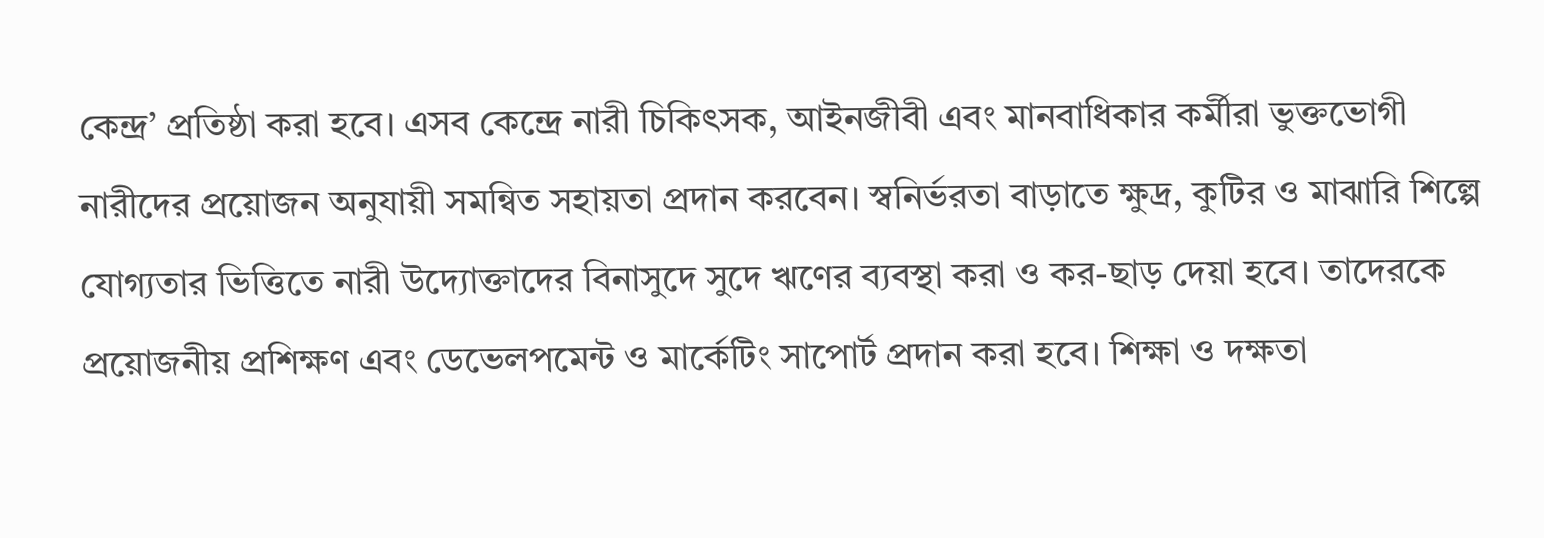কেন্দ্র’ প্রতিষ্ঠা করা হবে। এসব কেন্দ্রে নারী চিকিৎসক, আইনজীবী এবং মানবাধিকার কর্মীরা ভুক্তভোগী নারীদের প্রয়োজন অনুযায়ী সমন্বিত সহায়তা প্রদান করবেন। স্বনির্ভরতা বাড়াতে ক্ষুদ্র, কুটির ও মাঝারি শিল্পে যোগ্যতার ভিত্তিতে নারী উদ্যোক্তাদের বিনাসুদে সুদে ঋণের ব্যবস্থা করা ও কর-ছাড় দেয়া হবে। তাদেরকে প্রয়োজনীয় প্রশিক্ষণ এবং ডেভেলপমেন্ট ও মার্কেটিং সাপোর্ট প্রদান করা হবে। শিক্ষা ও দক্ষতা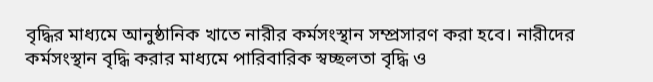বৃদ্ধির মাধ্যমে আনুষ্ঠানিক খাতে নারীর কর্মসংস্থান সম্প্রসারণ করা হবে। নারীদের কর্মসংস্থান বৃদ্ধি করার মাধ্যমে পারিবারিক স্বচ্ছলতা বৃদ্ধি ও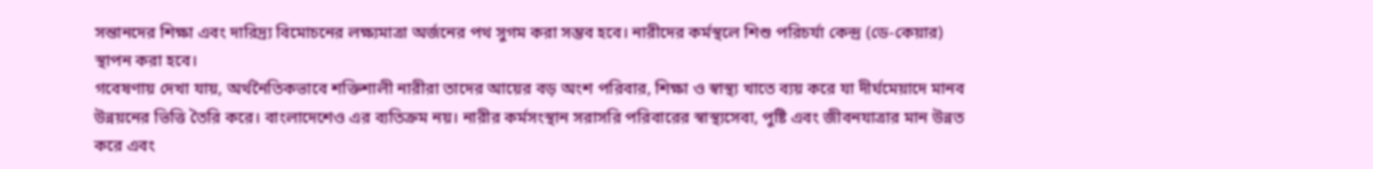সন্তানদের শিক্ষা এবং দারিদ্র্য বিমোচনের লক্ষ্যমাত্রা অর্জনের পথ সুগম করা সম্ভব হবে। নারীদের কর্মস্থলে শিশু পরিচর্যা কেন্দ্র (ডে-কেয়ার) স্থাপন করা হবে।
গবেষণায় দেখা যায়, অর্থনৈতিকভাবে শক্তিশালী নারীরা তাদের আয়ের বড় অংশ পরিবার, শিক্ষা ও স্বাস্থ্য খাতে ব্যয় করে যা দীর্ঘমেয়াদে মানব উন্নয়নের ভিত্তি তৈরি করে। বাংলাদেশেও এর ব্যতিক্রম নয়। নারীর কর্মসংস্থান সরাসরি পরিবারের স্বাস্থ্যসেবা, পুষ্টি এবং জীবনযাত্রার মান উন্নত করে এবং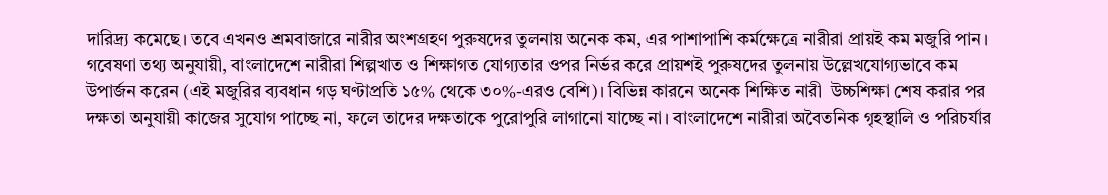দারিদ্র্য কমেছে। তবে এখনও শ্রমবাজারে নারীর অংশগ্রহণ পুরুষদের তুলনায় অনেক কম, এর পাশাপাশি কর্মক্ষেত্রে নারীরা প্রায়ই কম মজুরি পান। গবেষণা তথ্য অনুযায়ী, বাংলাদেশে নারীরা শিল্পখাত ও শিক্ষাগত যোগ্যতার ওপর নির্ভর করে প্রায়শই পুরুষদের তুলনায় উল্লেখযোগ্যভাবে কম উপার্জন করেন (এই মজুরির ব্যবধান গড় ঘণ্টাপ্রতি ১৫% থেকে ৩০%-এরও বেশি)। বিভিন্ন কারনে অনেক শিক্ষিত নারী  উচ্চশিক্ষা শেষ করার পর দক্ষতা অনুযায়ী কাজের সুযোগ পাচ্ছে না, ফলে তাদের দক্ষতাকে পুরোপুরি লাগানো যাচ্ছে না। বাংলাদেশে নারীরা অবৈতনিক গৃহস্থালি ও পরিচর্যার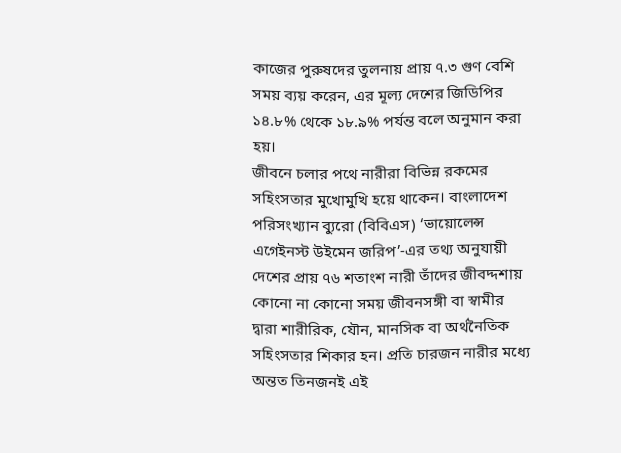কাজের পুরুষদের তুলনায় প্রায় ৭.৩ গুণ বেশি সময় ব্যয় করেন, এর মূল্য দেশের জিডিপির ১৪.৮% থেকে ১৮.৯% পর্যন্ত বলে অনুমান করা হয়।
জীবনে চলার পথে নারীরা বিভিন্ন রকমের সহিংসতার মুখোমুখি হয়ে থাকেন। বাংলাদেশ পরিসংখ্যান ব্যুরো (বিবিএস) ‘ভায়োলেন্স এগেইনস্ট উইমেন জরিপ’-এর তথ্য অনুযায়ী দেশের প্রায় ৭৬ শতাংশ নারী তাঁদের জীবদ্দশায় কোনো না কোনো সময় জীবনসঙ্গী বা স্বামীর দ্বারা শারীরিক, যৌন, মানসিক বা অর্থনৈতিক সহিংসতার শিকার হন। প্রতি চারজন নারীর মধ্যে অন্তত তিনজনই এই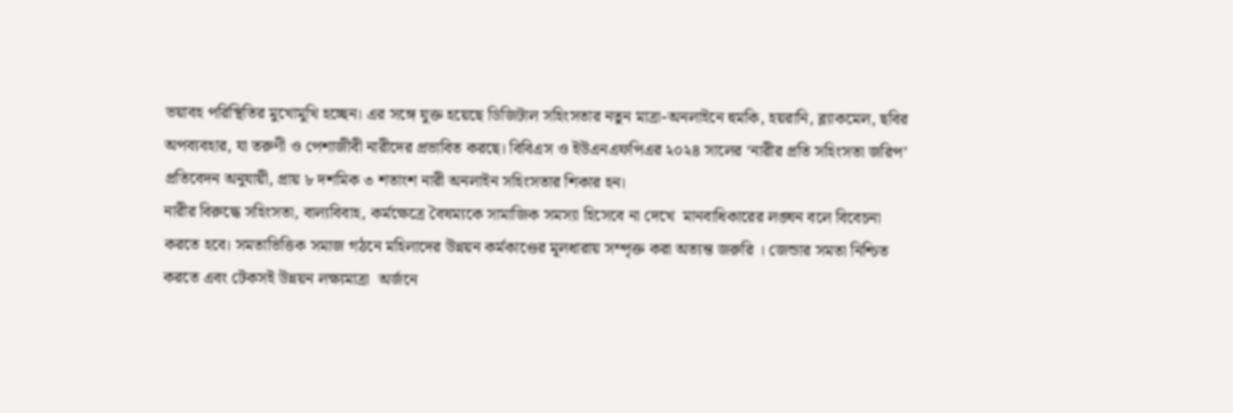ভয়াবহ পরিস্থিতির মুখোমুখি হচ্ছেন। এর সঙ্গে যুক্ত হয়েছে ডিজিটাল সহিংসতার নতুন মাত্রা-অনলাইনে হুমকি, হয়রানি, ব্ল্যাকমেল, ছবির অপব্যবহার, যা তরুণী ও পেশাজীবী নারীদের প্রভাবিত করছে। বিবিএস ও ইউএনএফপিএর ২০২৪ সালের ‘নারীর প্রতি সহিংসতা জরিপ’ প্রতিবেদন অনুযায়ী, প্রায় ৮ দশমিক ৩ শতাংশ নারী অনলাইন সহিংসতার শিকার হন।
নারীর বিরুদ্ধে সহিংসতা, বাল্যবিবাহ, কর্মক্ষেত্রে বৈষম্যকে সামাজিক সমস্যা হিসেবে না দেখে  মানবাধিকারের লঙ্ঘন বলে বিবেচনা করতে হবে। সমতাভিত্তিক সমাজ গঠনে মহিলাদের উন্নয়ন কর্মকাণ্ডের মূলধারায় সম্পৃক্ত করা অত্যন্ত জরুরি । জেন্ডার সমতা নিশ্চিত করতে এবং টেকসই উন্নয়ন লক্ষ্যমাত্রা  অর্জনে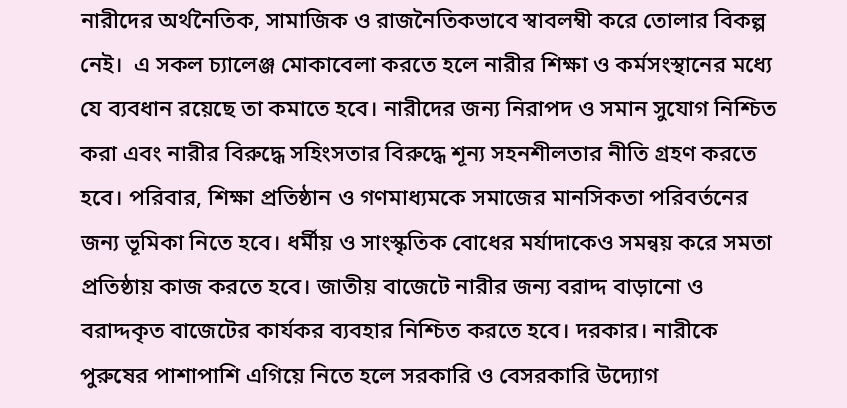নারীদের অর্থনৈতিক, সামাজিক ও রাজনৈতিকভাবে স্বাবলম্বী করে তোলার বিকল্প নেই।  এ সকল চ্যালেঞ্জ মোকাবেলা করতে হলে নারীর শিক্ষা ও কর্মসংস্থানের মধ্যে যে ব্যবধান রয়েছে তা কমাতে হবে। নারীদের জন্য নিরাপদ ও সমান সুযোগ নিশ্চিত করা এবং নারীর বিরুদ্ধে সহিংসতার বিরুদ্ধে শূন্য সহনশীলতার নীতি গ্রহণ করতে হবে। পরিবার, শিক্ষা প্রতিষ্ঠান ও গণমাধ্যমকে সমাজের মানসিকতা পরিবর্তনের জন্য ভূমিকা নিতে হবে। ধর্মীয় ও সাংস্কৃতিক বোধের মর্যাদাকেও সমন্বয় করে সমতা প্রতিষ্ঠায় কাজ করতে হবে। জাতীয় বাজেটে নারীর জন্য বরাদ্দ বাড়ানো ও বরাদ্দকৃত বাজেটের কার্যকর ব্যবহার নিশ্চিত করতে হবে। দরকার। নারীকে পুরুষের পাশাপাশি এগিয়ে নিতে হলে সরকারি ও বেসরকারি উদ্যোগ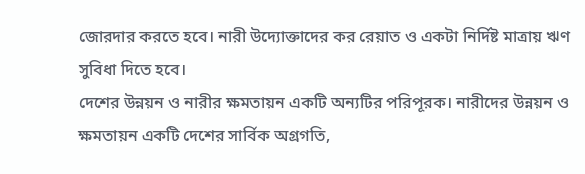জোরদার করতে হবে। নারী উদ্যোক্তাদের কর রেয়াত ও একটা নির্দিষ্ট মাত্রায় ঋণ সুবিধা দিতে হবে।
দেশের উন্নয়ন ও নারীর ক্ষমতায়ন একটি অন্যটির পরিপূরক। নারীদের উন্নয়ন ও ক্ষমতায়ন একটি দেশের সার্বিক অগ্রগতি,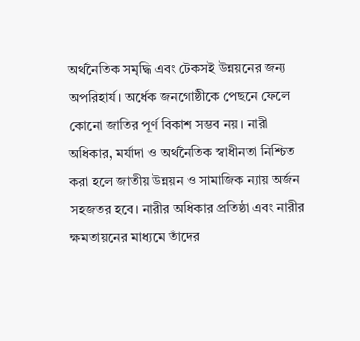অর্থনৈতিক সমৃদ্ধি এবং টেকসই উন্নয়নের জন্য অপরিহার্য। অর্ধেক জনগোষ্ঠীকে পেছনে ফেলে কোনো জাতির পূর্ণ বিকাশ সম্ভব নয়। নারী অধিকার, মর্যাদা ও অর্থনৈতিক স্বাধীনতা নিশ্চিত করা হলে জাতীয় উন্নয়ন ও সামাজিক ন্যায় অর্জন সহজতর হবে। নারীর অধিকার প্রতিষ্ঠা এবং নারীর ক্ষমতায়নের মাধ্যমে তাঁদের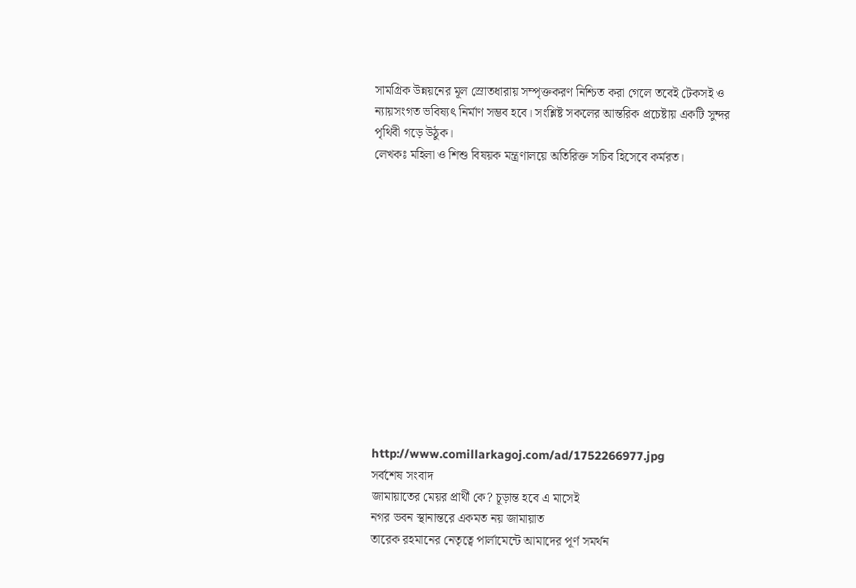সামগ্রিক উন্নয়নের মূল স্রোতধারায় সম্পৃক্তকরণ নিশ্চিত করা গেলে তবেই টেকসই ও ন্যায়সংগত ভবিষ্যৎ নির্মাণ সম্ভব হবে। সংশ্লিষ্ট সকলের আন্তরিক প্রচেষ্টায় একটি সুন্দর পৃথিবী গড়ে উঠুক।
লেখকঃ মহিলা ও শিশু বিষয়ক মন্ত্রণালয়ে অতিরিক্ত সচিব হিসেবে কর্মরত।













http://www.comillarkagoj.com/ad/1752266977.jpg
সর্বশেষ সংবাদ
জামায়াতের মেয়র প্রার্থী কে? চূড়ান্ত হবে এ মাসেই
নগর ভবন স্থানান্তরে একমত নয় জামায়াত
তারেক রহমানের নেতৃত্বে পার্লামেন্টে আমাদের পূর্ণ সমর্থন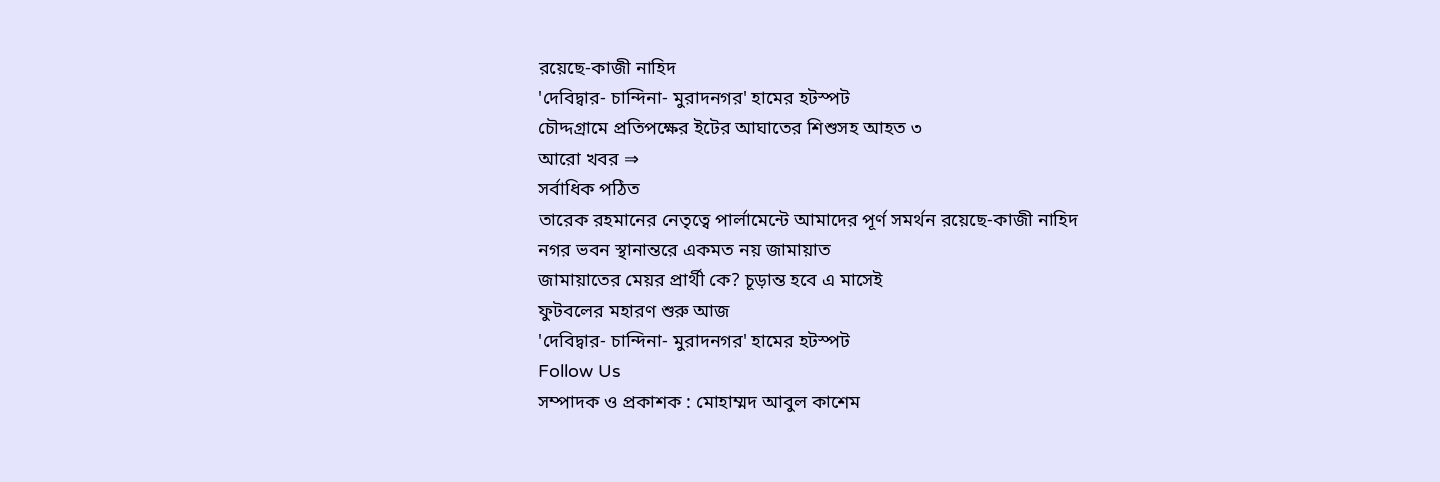রয়েছে-কাজী নাহিদ
'দেবিদ্বার- চান্দিনা- মুরাদনগর' হামের হটস্পট
চৌদ্দগ্রামে প্রতিপক্ষের ইটের আঘাতের শিশুসহ আহত ৩
আরো খবর ⇒
সর্বাধিক পঠিত
তারেক রহমানের নেতৃত্বে পার্লামেন্টে আমাদের পূর্ণ সমর্থন রয়েছে-কাজী নাহিদ
নগর ভবন স্থানান্তরে একমত নয় জামায়াত
জামায়াতের মেয়র প্রার্থী কে? চূড়ান্ত হবে এ মাসেই
ফুটবলের মহারণ শুরু আজ
'দেবিদ্বার- চান্দিনা- মুরাদনগর' হামের হটস্পট
Follow Us
সম্পাদক ও প্রকাশক : মোহাম্মদ আবুল কাশেম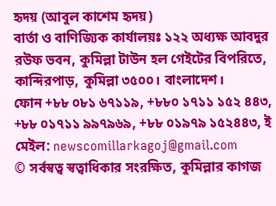হৃদয় (আবুল কাশেম হৃদয়)
বার্তা ও বাণিজ্যিক কার্যালয়ঃ ১২২ অধ্যক্ষ আবদুর রউফ ভবন, কুমিল্লা টাউন হল গেইটের বিপরিতে, কান্দিরপাড়, কুমিল্লা ৩৫০০। বাংলাদেশ।
ফোন +৮৮ ০৮১ ৬৭১১৯, +৮৮০ ১৭১১ ১৫২ ৪৪৩, +৮৮ ০১৭১১ ৯৯৭৯৬৯, +৮৮ ০১৯৭৯ ১৫২৪৪৩, ই মেইল: newscomillarkagoj@gmail.com
© সর্বস্বত্ব স্বত্বাধিকার সংরক্ষিত, কুমিল্লার কাগজ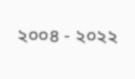২০০৪ - ২০২২